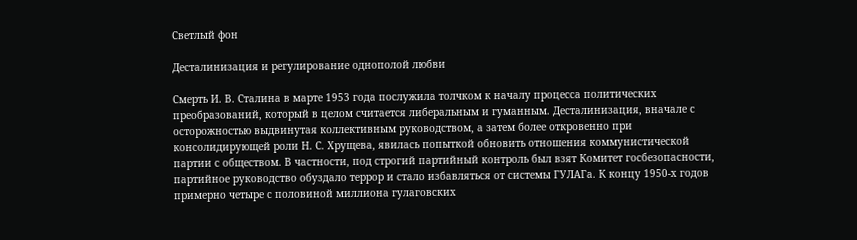Светлый фон

Десталинизация и регулирование однополой любви

Смерть И. В. Сталина в марте 1953 года послужила толчком к началу процесса политических преобразований, который в целом считается либеральным и гуманным. Десталинизация, вначале с осторожностью выдвинутая коллективным руководством, а затем более откровенно при консолидирующей роли Н. С. Хрущева, явилась попыткой обновить отношения коммунистической партии с обществом. В частности, под строгий партийный контроль был взят Комитет госбезопасности, партийное руководство обуздало террор и стало избавляться от системы ГУЛАГа. К концу 1950-х годов примерно четыре с половиной миллиона гулаговских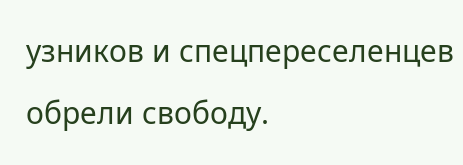узников и спецпереселенцев обрели свободу.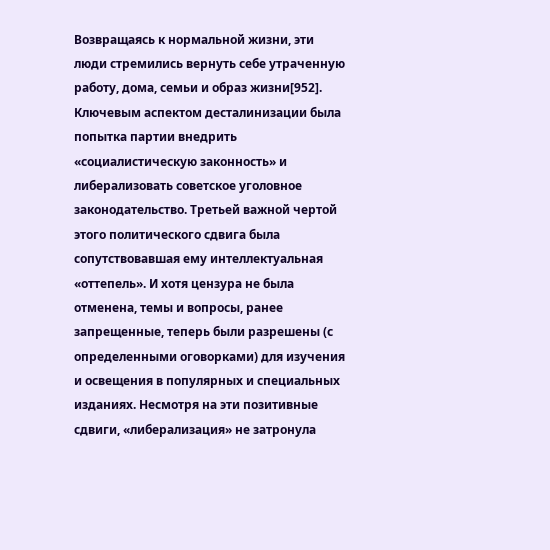Возвращаясь к нормальной жизни, эти люди стремились вернуть себе утраченную работу, дома, семьи и образ жизни[952]. Ключевым аспектом десталинизации была попытка партии внедрить «социалистическую законность» и либерализовать советское уголовное законодательство. Третьей важной чертой этого политического сдвига была сопутствовавшая ему интеллектуальная «оттепель». И хотя цензура не была отменена, темы и вопросы, ранее запрещенные, теперь были разрешены (с определенными оговорками) для изучения и освещения в популярных и специальных изданиях. Несмотря на эти позитивные сдвиги, «либерализация» не затронула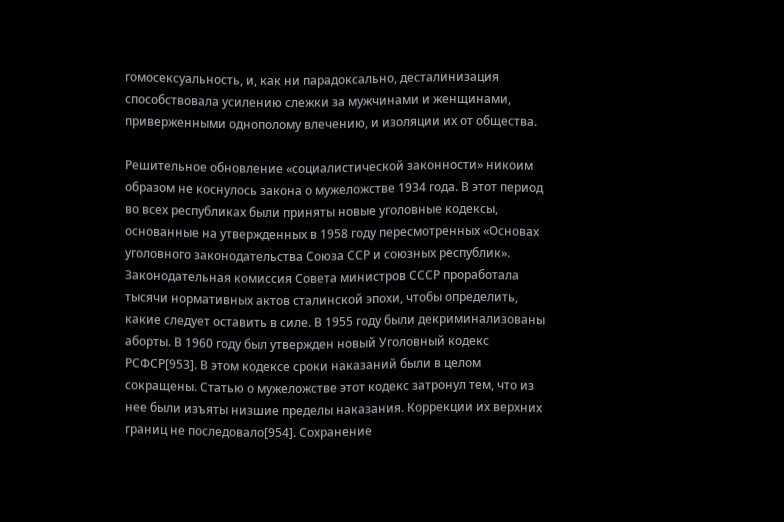гомосексуальность, и, как ни парадоксально, десталинизация способствовала усилению слежки за мужчинами и женщинами, приверженными однополому влечению, и изоляции их от общества.

Решительное обновление «социалистической законности» никоим образом не коснулось закона о мужеложстве 1934 года. В этот период во всех республиках были приняты новые уголовные кодексы, основанные на утвержденных в 1958 году пересмотренных «Основах уголовного законодательства Союза ССР и союзных республик». Законодательная комиссия Совета министров СССР проработала тысячи нормативных актов сталинской эпохи, чтобы определить, какие следует оставить в силе. В 1955 году были декриминализованы аборты. В 1960 году был утвержден новый Уголовный кодекс РСФСР[953]. В этом кодексе сроки наказаний были в целом сокращены. Статью о мужеложстве этот кодекс затронул тем, что из нее были изъяты низшие пределы наказания. Коррекции их верхних границ не последовало[954]. Сохранение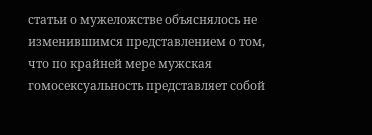статьи о мужеложстве объяснялось не изменившимся представлением о том, что по крайней мере мужская гомосексуальность представляет собой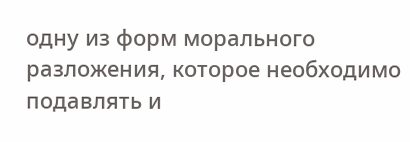одну из форм морального разложения, которое необходимо подавлять и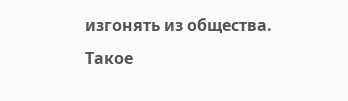изгонять из общества. Такое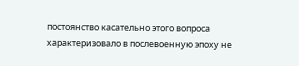постоянство касательно этого вопроса характеризовало в послевоенную эпоху не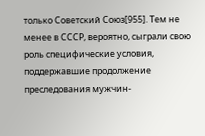только Советский Союз[955]. Тем не менее в СССР, вероятно, сыграли свою роль специфические условия, поддержавшие продолжение преследования мужчин-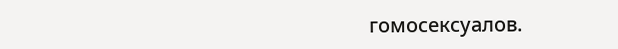гомосексуалов.